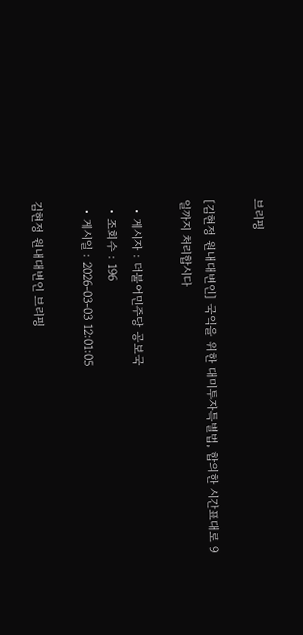브리핑

[김현정 원내대변인] 국익을 위한 대미투자특별법, 합의한 시간표대로 9일까지 처리합시다

  • 게시자 : 더불어민주당 공보국
  • 조회수 : 196
  • 게시일 : 2026-03-03 12:01:05

김현정 원내대변인 브리핑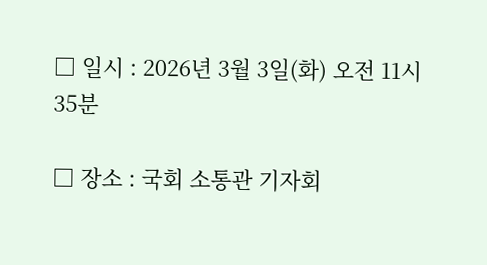□ 일시 : 2026년 3월 3일(화) 오전 11시 35분

□ 장소 : 국회 소통관 기자회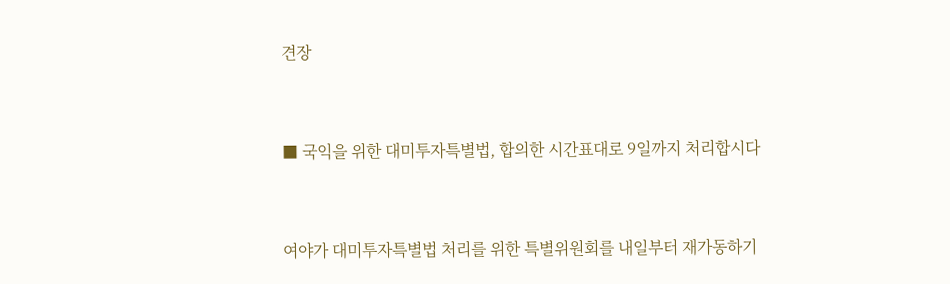견장



■ 국익을 위한 대미투자특별법, 합의한 시간표대로 9일까지 처리합시다



여야가 대미투자특별법 처리를 위한 특별위원회를 내일부터 재가동하기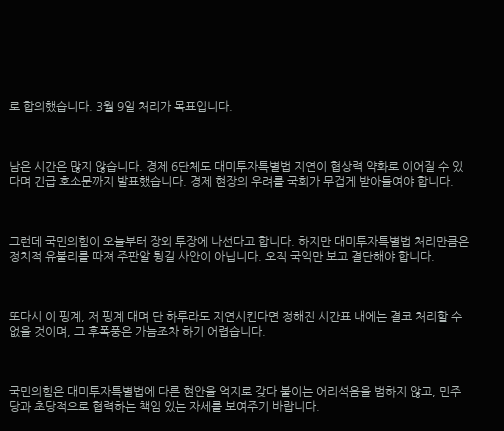로 합의했습니다. 3월 9일 처리가 목표입니다.



남은 시간은 많지 않습니다. 경제 6단체도 대미투자특별법 지연이 협상력 약화로 이어질 수 있다며 긴급 호소문까지 발표했습니다. 경제 현장의 우려를 국회가 무겁게 받아들여야 합니다.



그런데 국민의힘이 오늘부터 장외 투장에 나선다고 합니다. 하지만 대미투자특별법 처리만큼은 정치적 유불리를 따져 주판알 튕길 사안이 아닙니다. 오직 국익만 보고 결단해야 합니다.



또다시 이 핑계, 저 핑계 대며 단 하루라도 지연시킨다면 정해진 시간표 내에는 결코 처리할 수 없을 것이며, 그 후폭풍은 가늠조차 하기 어렵습니다.



국민의힘은 대미투자특별법에 다른 현안을 억지로 갖다 붙이는 어리석음을 범하지 않고, 민주당과 초당적으로 협력하는 책임 있는 자세를 보여주기 바랍니다.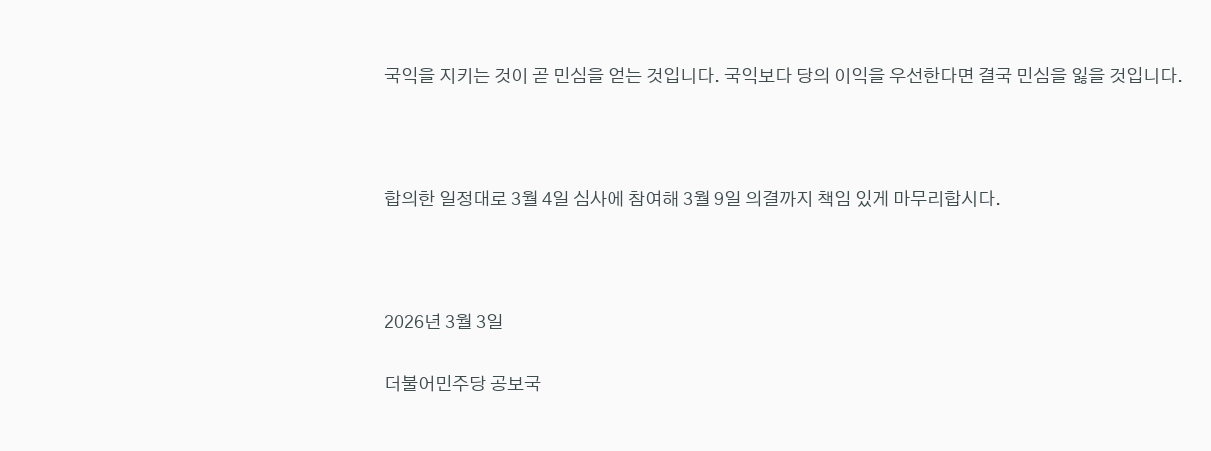국익을 지키는 것이 곧 민심을 얻는 것입니다. 국익보다 당의 이익을 우선한다면 결국 민심을 잃을 것입니다.



합의한 일정대로 3월 4일 심사에 참여해 3월 9일 의결까지 책임 있게 마무리합시다.



2026년 3월 3일

더불어민주당 공보국